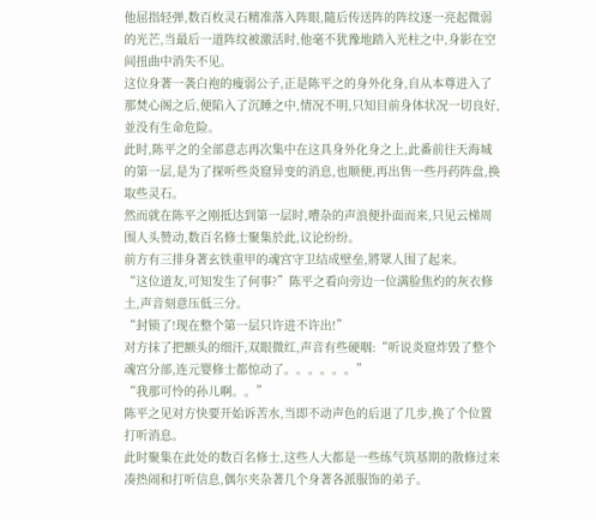他屈指轻弹,数百枚灵石精准落入阵眼,隨后传送阵的阵纹逐一亮起微弱的光芒,当最后一道阵纹被激活时,他毫不犹豫地踏入光柱之中,身影在空间扭曲中消失不见。
这位身著一袭白袍的瘦弱公子,正是陈平之的身外化身,自从本尊进入了那焚心阁之后,便陷入了沉睡之中,情况不明,只知目前身体状况一切良好,並没有生命危险。
此时,陈平之的全部意志再次集中在这具身外化身之上,此番前往天海城的第一层,是为了探听些炎窟异变的消息,也顺便,再出售一些丹药阵盘,换取些灵石。
然而就在陈平之刚抵达到第一层时,嘈杂的声浪便扑面而来,只见云梯周围人头赞动,数百名修士聚集於此,议论纷纷。
前方有三排身著玄铁重甲的魂宫守卫结成壁垒,將眾人围了起来。
“这位道友,可知发生了何事?”陈平之看向旁边一位满脸焦灼的灰衣修土,声音刻意压低三分。
“封锁了!现在整个第一层只许进不许出!”
对方抹了把额头的细汗,双眼微红,声音有些硬咽:“听说炎窟炸毁了整个魂宫分部,连元婴修士都惊动了。。。。。。”
“我那可怜的孙儿啊。。”
陈平之见对方快要开始诉苦水,当即不动声色的后退了几步,换了个位置打听消息。
此时聚集在此处的数百名修士,这些人大都是一些练气筑基期的散修过来凑热闹和打听信息,偶尔夹杂著几个身著各派服饰的弟子。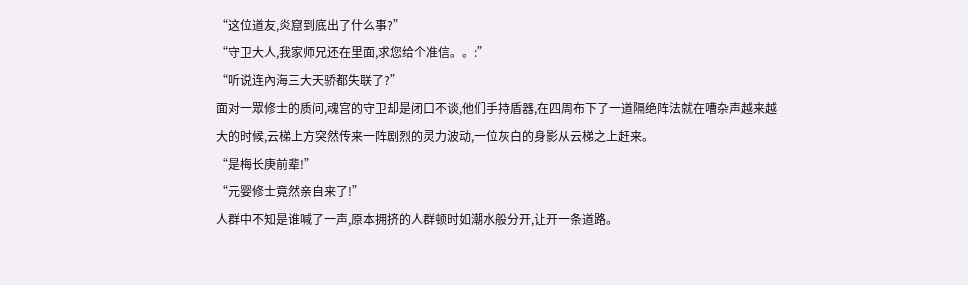“这位道友,炎窟到底出了什么事?”
“守卫大人,我家师兄还在里面,求您给个准信。。:”
“听说连內海三大天骄都失联了?”
面对一眾修士的质问,魂宫的守卫却是闭口不谈,他们手持盾器,在四周布下了一道隔绝阵法就在嘈杂声越来越大的时候,云梯上方突然传来一阵剧烈的灵力波动,一位灰白的身影从云梯之上赶来。
“是梅长庚前辈!”
“元婴修士竟然亲自来了!”
人群中不知是谁喊了一声,原本拥挤的人群顿时如潮水般分开,让开一条道路。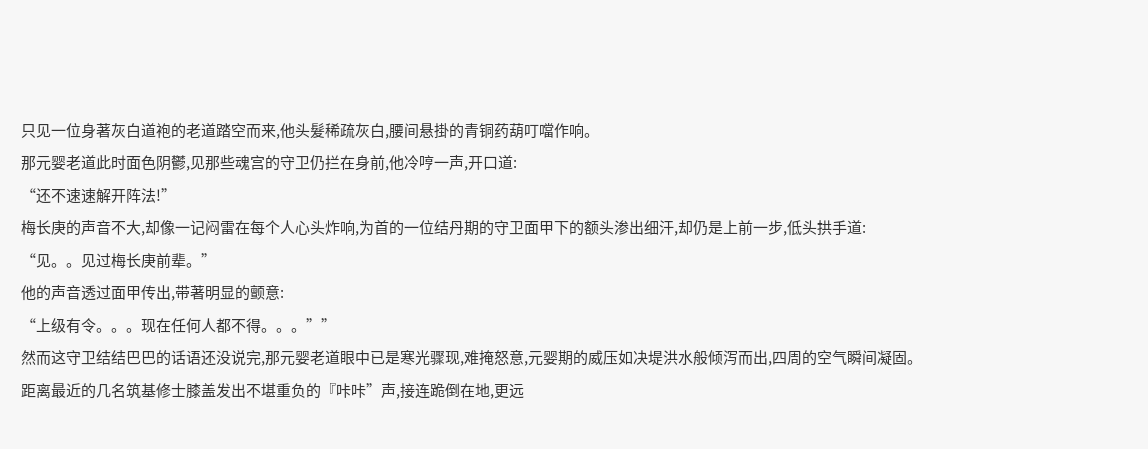只见一位身著灰白道袍的老道踏空而来,他头髮稀疏灰白,腰间悬掛的青铜药葫叮噹作响。
那元婴老道此时面色阴鬱,见那些魂宫的守卫仍拦在身前,他冷哼一声,开口道:
“还不速速解开阵法!”
梅长庚的声音不大,却像一记闷雷在每个人心头炸响,为首的一位结丹期的守卫面甲下的额头渗出细汗,却仍是上前一步,低头拱手道:
“见。。见过梅长庚前辈。”
他的声音透过面甲传出,带著明显的颤意:
“上级有令。。。现在任何人都不得。。。””
然而这守卫结结巴巴的话语还没说完,那元婴老道眼中已是寒光骤现,难掩怒意,元婴期的威压如决堤洪水般倾泻而出,四周的空气瞬间凝固。
距离最近的几名筑基修士膝盖发出不堪重负的『咔咔”声,接连跪倒在地,更远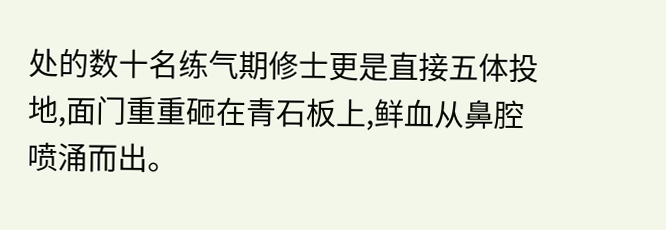处的数十名练气期修士更是直接五体投地,面门重重砸在青石板上,鲜血从鼻腔喷涌而出。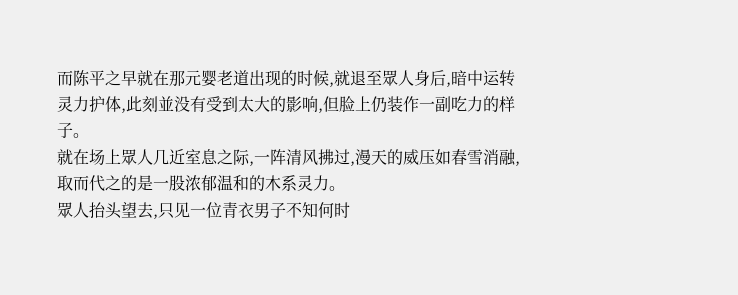而陈平之早就在那元婴老道出现的时候,就退至眾人身后,暗中运转灵力护体,此刻並没有受到太大的影响,但脸上仍装作一副吃力的样子。
就在场上眾人几近室息之际,一阵清风拂过,漫天的威压如春雪消融,取而代之的是一股浓郁温和的木系灵力。
眾人抬头望去,只见一位青衣男子不知何时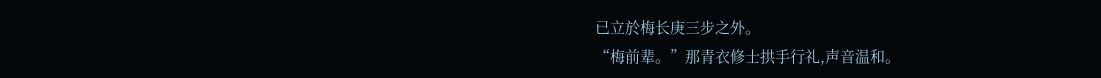已立於梅长庚三步之外。
“梅前辈。”那青衣修士拱手行礼,声音温和。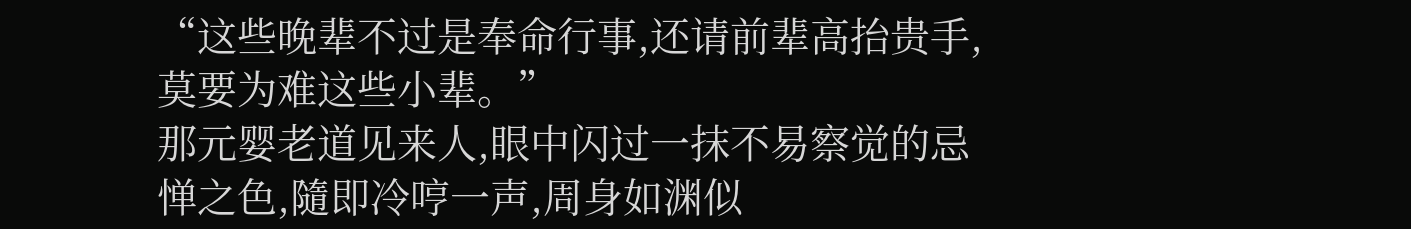“这些晚辈不过是奉命行事,还请前辈高抬贵手,莫要为难这些小辈。”
那元婴老道见来人,眼中闪过一抹不易察觉的忌惮之色,隨即冷哼一声,周身如渊似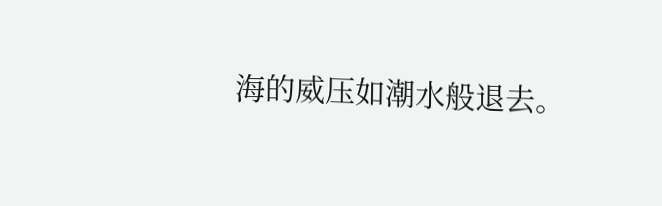海的威压如潮水般退去。